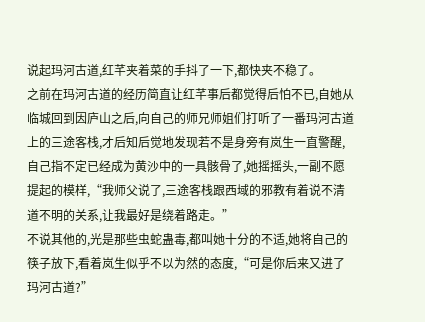说起玛河古道,红芊夹着菜的手抖了一下,都快夹不稳了。
之前在玛河古道的经历简直让红芊事后都觉得后怕不已,自她从临城回到因庐山之后,向自己的师兄师姐们打听了一番玛河古道上的三途客栈,才后知后觉地发现若不是身旁有岚生一直警醒,自己指不定已经成为黄沙中的一具骸骨了,她摇摇头,一副不愿提起的模样,“我师父说了,三途客栈跟西域的邪教有着说不清道不明的关系,让我最好是绕着路走。”
不说其他的,光是那些虫蛇蛊毒,都叫她十分的不适,她将自己的筷子放下,看着岚生似乎不以为然的态度,“可是你后来又进了玛河古道?”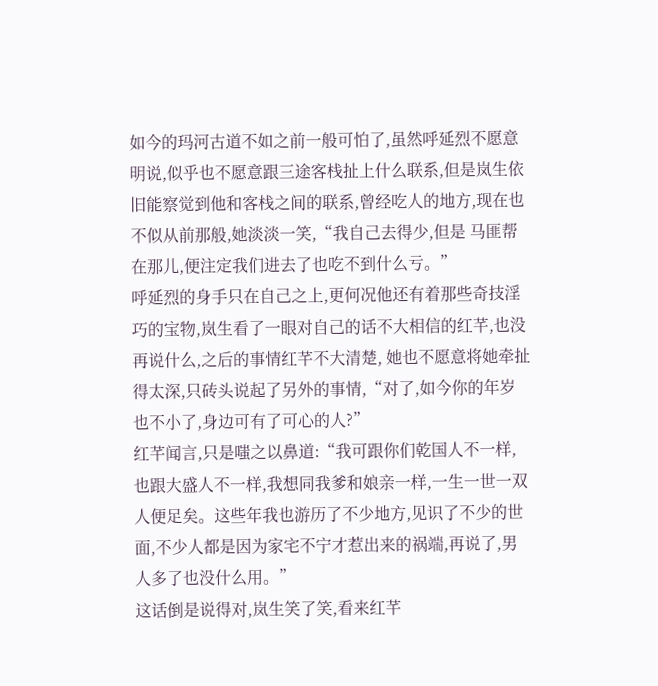如今的玛河古道不如之前一般可怕了,虽然呼延烈不愿意明说,似乎也不愿意跟三途客栈扯上什么联系,但是岚生依旧能察觉到他和客栈之间的联系,曾经吃人的地方,现在也不似从前那般,她淡淡一笑,“我自己去得少,但是 马匪帮在那儿,便注定我们进去了也吃不到什么亏。”
呼延烈的身手只在自己之上,更何况他还有着那些奇技淫巧的宝物,岚生看了一眼对自己的话不大相信的红芊,也没再说什么,之后的事情红芊不大清楚, 她也不愿意将她牵扯得太深,只砖头说起了另外的事情,“对了,如今你的年岁也不小了,身边可有了可心的人?”
红芊闻言,只是嗤之以鼻道:“我可跟你们乾国人不一样,也跟大盛人不一样,我想同我爹和娘亲一样,一生一世一双人便足矣。这些年我也游历了不少地方,见识了不少的世面,不少人都是因为家宅不宁才惹出来的祸端,再说了,男人多了也没什么用。”
这话倒是说得对,岚生笑了笑,看来红芊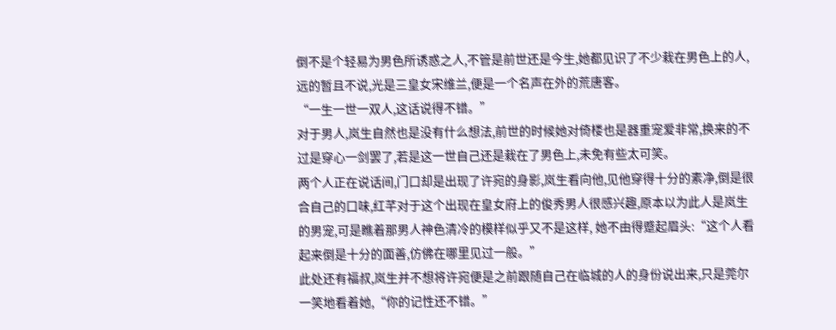倒不是个轻易为男色所诱惑之人,不管是前世还是今生,她都见识了不少栽在男色上的人,远的暂且不说,光是三皇女宋维兰,便是一个名声在外的荒唐客。
“一生一世一双人,这话说得不错。”
对于男人,岚生自然也是没有什么想法,前世的时候她对倚楼也是器重宠爱非常,换来的不过是穿心一剑罢了,若是这一世自己还是栽在了男色上,未免有些太可笑。
两个人正在说话间,门口却是出现了许宛的身影,岚生看向他,见他穿得十分的素净,倒是很合自己的口味,红芊对于这个出现在皇女府上的俊秀男人很感兴趣,原本以为此人是岚生的男宠,可是瞧着那男人神色清冷的模样似乎又不是这样, 她不由得蹙起眉头:“这个人看起来倒是十分的面善,仿佛在哪里见过一般。”
此处还有福叔,岚生并不想将许宛便是之前跟随自己在临城的人的身份说出来,只是莞尔一笑地看着她,“你的记性还不错。”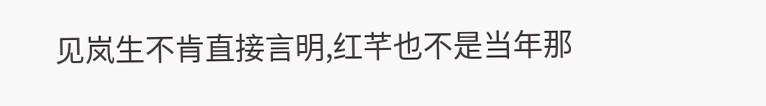见岚生不肯直接言明,红芊也不是当年那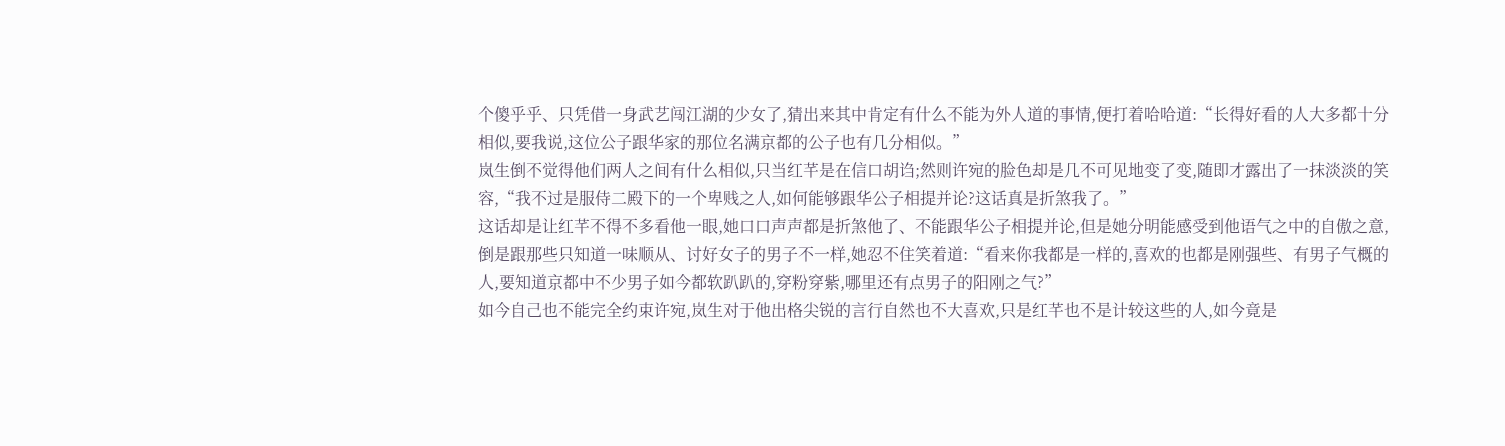个傻乎乎、只凭借一身武艺闯江湖的少女了,猜出来其中肯定有什么不能为外人道的事情,便打着哈哈道:“长得好看的人大多都十分相似,要我说,这位公子跟华家的那位名满京都的公子也有几分相似。”
岚生倒不觉得他们两人之间有什么相似,只当红芊是在信口胡诌;然则许宛的脸色却是几不可见地变了变,随即才露出了一抹淡淡的笑容,“我不过是服侍二殿下的一个卑贱之人,如何能够跟华公子相提并论?这话真是折煞我了。”
这话却是让红芊不得不多看他一眼,她口口声声都是折煞他了、不能跟华公子相提并论,但是她分明能感受到他语气之中的自傲之意,倒是跟那些只知道一味顺从、讨好女子的男子不一样,她忍不住笑着道:“看来你我都是一样的,喜欢的也都是刚强些、有男子气概的人,要知道京都中不少男子如今都软趴趴的,穿粉穿紫,哪里还有点男子的阳刚之气?”
如今自己也不能完全约束许宛,岚生对于他出格尖锐的言行自然也不大喜欢,只是红芊也不是计较这些的人,如今竟是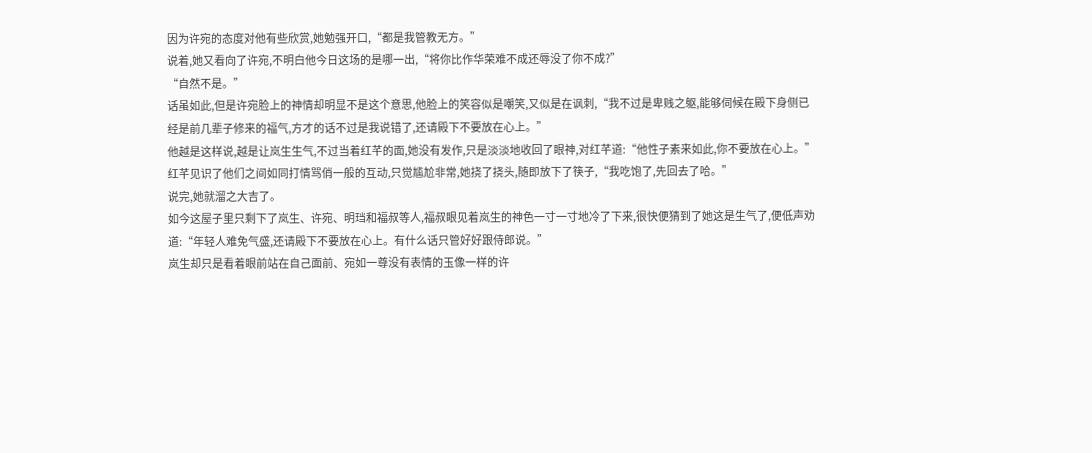因为许宛的态度对他有些欣赏,她勉强开口,“都是我管教无方。”
说着,她又看向了许宛,不明白他今日这场的是哪一出,“将你比作华荣难不成还辱没了你不成?”
“自然不是。”
话虽如此,但是许宛脸上的神情却明显不是这个意思,他脸上的笑容似是嘲笑,又似是在讽刺,“我不过是卑贱之躯,能够伺候在殿下身侧已经是前几辈子修来的福气,方才的话不过是我说错了,还请殿下不要放在心上。”
他越是这样说,越是让岚生生气,不过当着红芊的面,她没有发作,只是淡淡地收回了眼神,对红芊道:“他性子素来如此,你不要放在心上。”
红芊见识了他们之间如同打情骂俏一般的互动,只觉尴尬非常,她挠了挠头,随即放下了筷子,“我吃饱了,先回去了哈。”
说完,她就溜之大吉了。
如今这屋子里只剩下了岚生、许宛、明珰和福叔等人,福叔眼见着岚生的神色一寸一寸地冷了下来,很快便猜到了她这是生气了,便低声劝道:“年轻人难免气盛,还请殿下不要放在心上。有什么话只管好好跟侍郎说。”
岚生却只是看着眼前站在自己面前、宛如一尊没有表情的玉像一样的许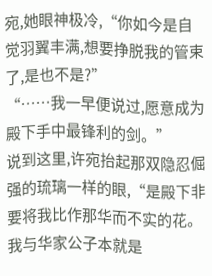宛,她眼神极冷,“你如今是自觉羽翼丰满,想要挣脱我的管束了,是也不是?”
“……我一早便说过,愿意成为殿下手中最锋利的剑。”
说到这里,许宛抬起那双隐忍倔强的琉璃一样的眼,“是殿下非要将我比作那华而不实的花。我与华家公子本就是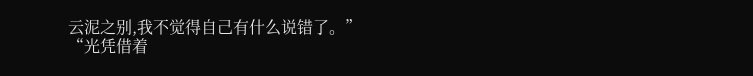云泥之别,我不觉得自己有什么说错了。”
“光凭借着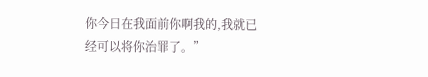你今日在我面前你啊我的,我就已经可以将你治罪了。”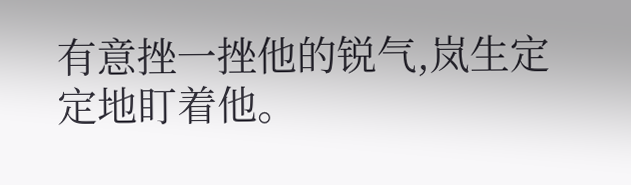有意挫一挫他的锐气,岚生定定地盯着他。